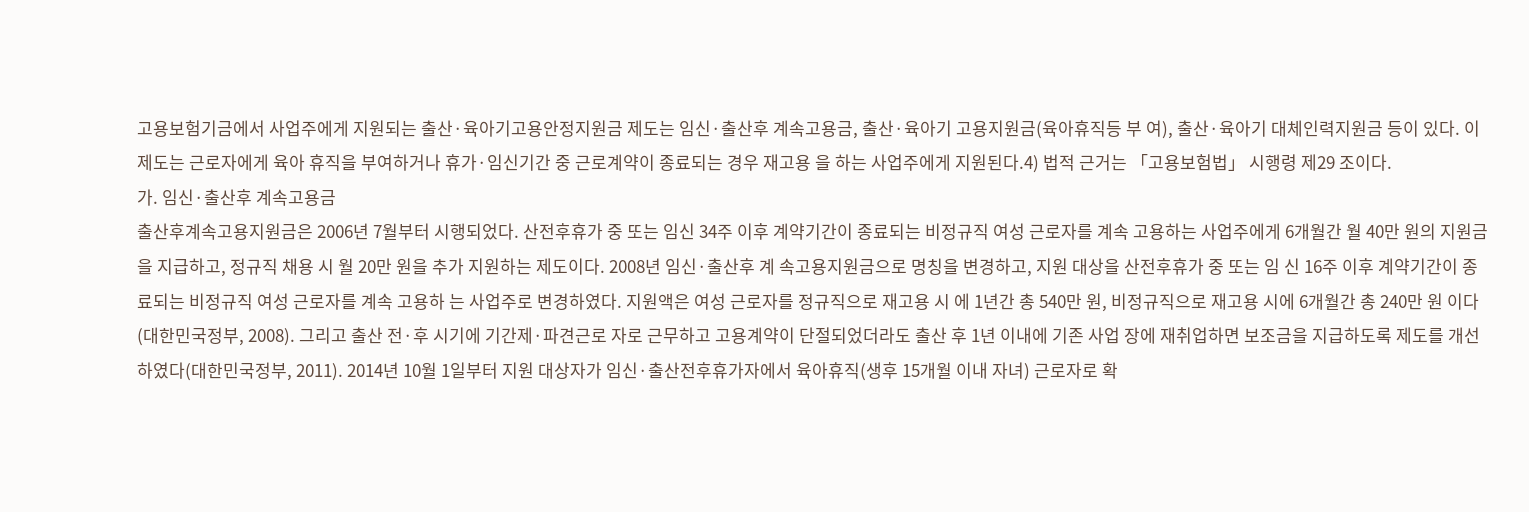고용보험기금에서 사업주에게 지원되는 출산·육아기고용안정지원금 제도는 임신·출산후 계속고용금, 출산·육아기 고용지원금(육아휴직등 부 여), 출산·육아기 대체인력지원금 등이 있다. 이 제도는 근로자에게 육아 휴직을 부여하거나 휴가·임신기간 중 근로계약이 종료되는 경우 재고용 을 하는 사업주에게 지원된다.4) 법적 근거는 「고용보험법」 시행령 제29 조이다.
가. 임신·출산후 계속고용금
출산후계속고용지원금은 2006년 7월부터 시행되었다. 산전후휴가 중 또는 임신 34주 이후 계약기간이 종료되는 비정규직 여성 근로자를 계속 고용하는 사업주에게 6개월간 월 40만 원의 지원금을 지급하고, 정규직 채용 시 월 20만 원을 추가 지원하는 제도이다. 2008년 임신·출산후 계 속고용지원금으로 명칭을 변경하고, 지원 대상을 산전후휴가 중 또는 임 신 16주 이후 계약기간이 종료되는 비정규직 여성 근로자를 계속 고용하 는 사업주로 변경하였다. 지원액은 여성 근로자를 정규직으로 재고용 시 에 1년간 총 540만 원, 비정규직으로 재고용 시에 6개월간 총 240만 원 이다(대한민국정부, 2008). 그리고 출산 전·후 시기에 기간제·파견근로 자로 근무하고 고용계약이 단절되었더라도 출산 후 1년 이내에 기존 사업 장에 재취업하면 보조금을 지급하도록 제도를 개선하였다(대한민국정부, 2011). 2014년 10월 1일부터 지원 대상자가 임신·출산전후휴가자에서 육아휴직(생후 15개월 이내 자녀) 근로자로 확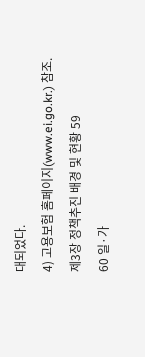대되었다.
4) 고용보험 홈페이지(www.ei.go.kr.) 참조.
제3장 정책추진 배경 및 현황 59
60 일·가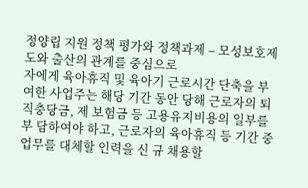정양립 지원 정책 평가와 정책과제 – 모성보호제도와 출산의 관계를 중심으로
자에게 육아휴직 및 육아기 근로시간 단축을 부여한 사업주는 해당 기간 동안 당해 근로자의 퇴직충당금, 제 보험금 등 고용유지비용의 일부를 부 담하여야 하고, 근로자의 육아휴직 등 기간 중 업무를 대체할 인력을 신 규 채용할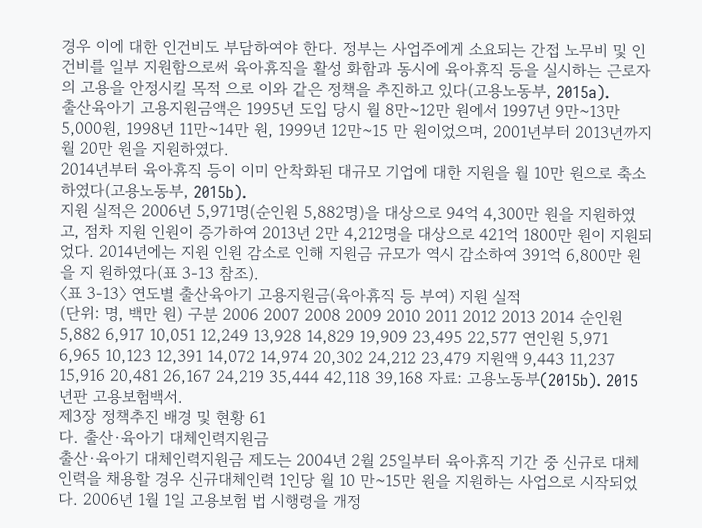경우 이에 대한 인건비도 부담하여야 한다. 정부는 사업주에게 소요되는 간접 노무비 및 인건비를 일부 지원함으로써 육아휴직을 활성 화함과 동시에 육아휴직 등을 실시하는 근로자의 고용을 안정시킬 목적 으로 이와 같은 정책을 추진하고 있다(고용노동부, 2015a).
출산육아기 고용지원금액은 1995년 도입 당시 월 8만~12만 원에서 1997년 9만~13만 5,000원, 1998년 11만~14만 원, 1999년 12만~15 만 원이었으며, 2001년부터 2013년까지 월 20만 원을 지원하였다.
2014년부터 육아휴직 등이 이미 안착화된 대규모 기업에 대한 지원을 월 10만 원으로 축소하였다(고용노동부, 2015b).
지원 실적은 2006년 5,971명(순인원 5,882명)을 대상으로 94억 4,300만 원을 지원하였고, 점차 지원 인원이 증가하여 2013년 2만 4,212명을 대상으로 421억 1800만 원이 지원되었다. 2014년에는 지원 인원 감소로 인해 지원금 규모가 역시 감소하여 391억 6,800만 원을 지 원하였다(표 3-13 참조).
〈표 3-13〉 연도별 출산육아기 고용지원금(육아휴직 등 부여) 지원 실적
(단위: 명, 백만 원) 구분 2006 2007 2008 2009 2010 2011 2012 2013 2014 순인원 5,882 6,917 10,051 12,249 13,928 14,829 19,909 23,495 22,577 연인원 5,971 6,965 10,123 12,391 14,072 14,974 20,302 24,212 23,479 지원액 9,443 11,237 15,916 20,481 26,167 24,219 35,444 42,118 39,168 자료: 고용노동부(2015b). 2015년판 고용보험백서.
제3장 정책추진 배경 및 현황 61
다. 출산·육아기 대체인력지원금
출산·육아기 대체인력지원금 제도는 2004년 2월 25일부터 육아휴직 기간 중 신규로 대체인력을 채용할 경우 신규대체인력 1인당 월 10 만~15만 원을 지원하는 사업으로 시작되었다. 2006년 1월 1일 고용보험 법 시행령을 개정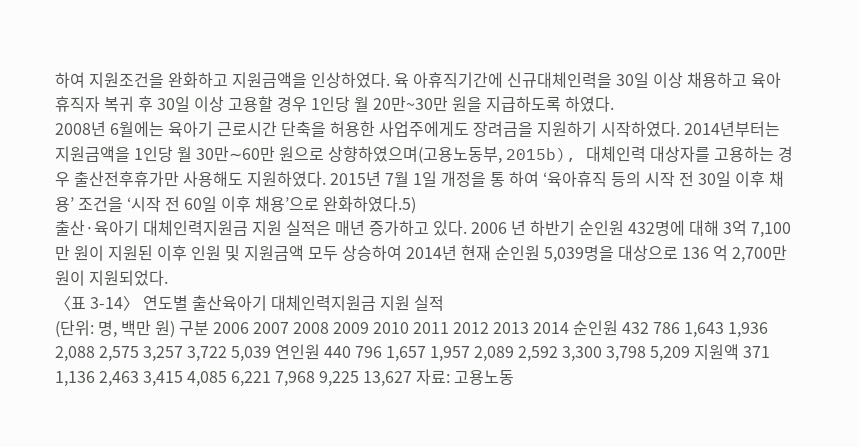하여 지원조건을 완화하고 지원금액을 인상하였다. 육 아휴직기간에 신규대체인력을 30일 이상 채용하고 육아휴직자 복귀 후 30일 이상 고용할 경우 1인당 월 20만~30만 원을 지급하도록 하였다.
2008년 6월에는 육아기 근로시간 단축을 허용한 사업주에게도 장려금을 지원하기 시작하였다. 2014년부터는 지원금액을 1인당 월 30만∼60만 원으로 상향하였으며(고용노동부, 2015b), 대체인력 대상자를 고용하는 경우 출산전후휴가만 사용해도 지원하였다. 2015년 7월 1일 개정을 통 하여 ‘육아휴직 등의 시작 전 30일 이후 채용’ 조건을 ‘시작 전 60일 이후 채용’으로 완화하였다.5)
출산·육아기 대체인력지원금 지원 실적은 매년 증가하고 있다. 2006 년 하반기 순인원 432명에 대해 3억 7,100만 원이 지원된 이후 인원 및 지원금액 모두 상승하여 2014년 현재 순인원 5,039명을 대상으로 136 억 2,700만 원이 지원되었다.
〈표 3-14〉 연도별 출산육아기 대체인력지원금 지원 실적
(단위: 명, 백만 원) 구분 2006 2007 2008 2009 2010 2011 2012 2013 2014 순인원 432 786 1,643 1,936 2,088 2,575 3,257 3,722 5,039 연인원 440 796 1,657 1,957 2,089 2,592 3,300 3,798 5,209 지원액 371 1,136 2,463 3,415 4,085 6,221 7,968 9,225 13,627 자료: 고용노동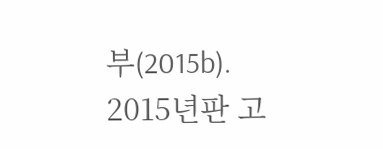부(2015b). 2015년판 고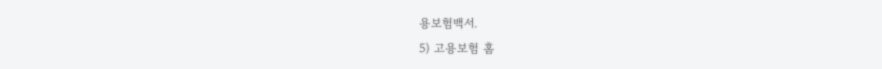용보험백서.
5) 고용보험 홈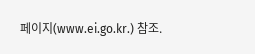페이지(www.ei.go.kr.) 참조.